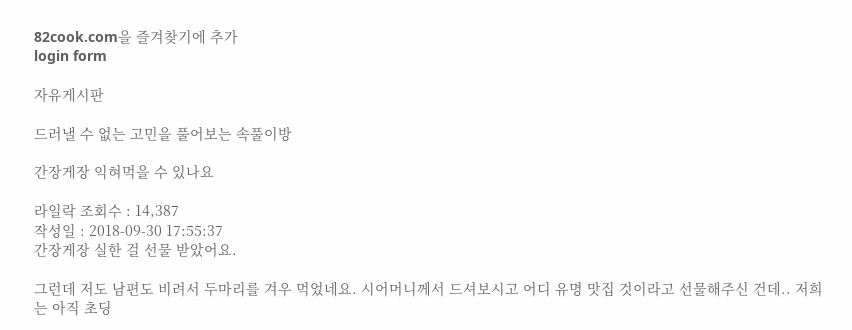82cook.com을 즐겨찾기에 추가
login form

자유게시판

드러낼 수 없는 고민을 풀어보는 속풀이방

간장게장 익혀먹을 수 있나요

라일락 조회수 : 14,387
작성일 : 2018-09-30 17:55:37
간장게장 실한 걸 선물 받았어요.

그런데 저도 남편도 비려서 두마리를 겨우 먹었네요. 시어머니께서 드셔보시고 어디 유명 맛집 것이라고 선물해주신 건데.. 저희는 아직 초딩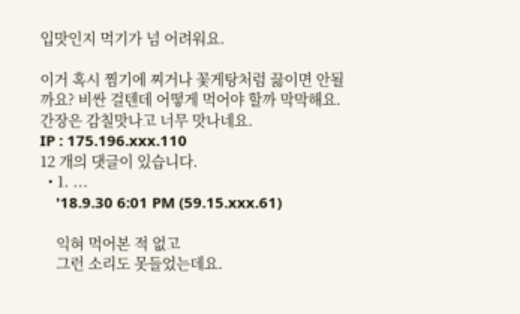입맛인지 먹기가 넘 어려워요.

이거 혹시 찜기에 찌거나 꽃게탕처럼 끓이면 안될까요? 비싼 걸텐데 어떻게 먹어야 할까 막막해요. 간장은 감칠맛나고 너무 맛나네요.
IP : 175.196.xxx.110
12 개의 댓글이 있습니다.
  • 1. ...
    '18.9.30 6:01 PM (59.15.xxx.61)

    익혀 먹어본 적 없고
    그런 소리도 못들었는데요.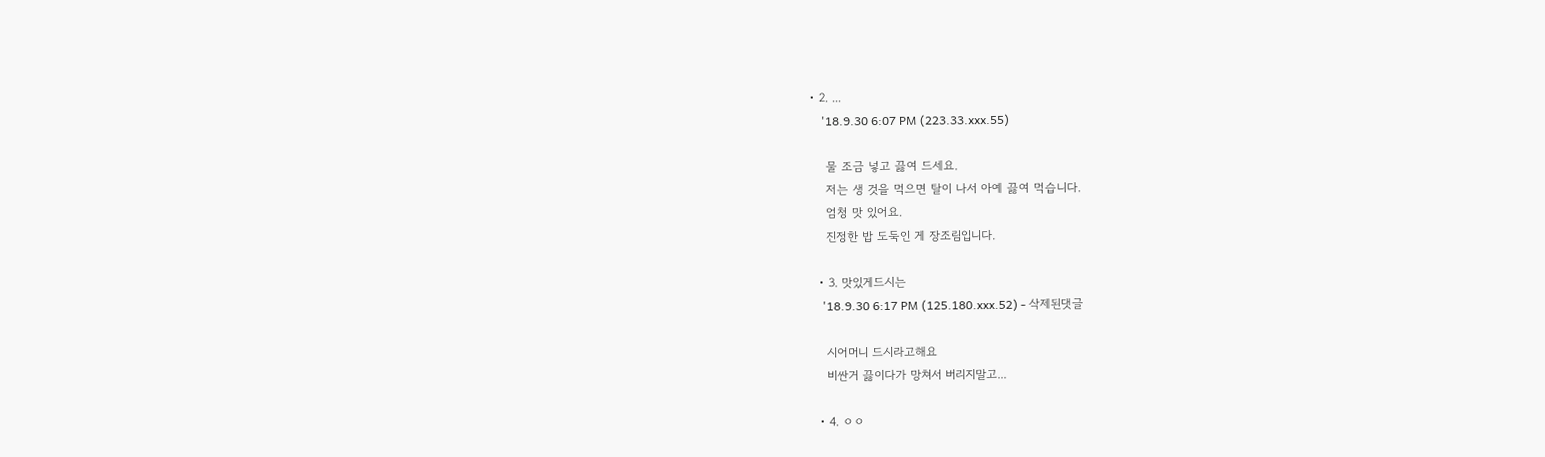• 2. ...
    '18.9.30 6:07 PM (223.33.xxx.55)

    물 조금 넣고 끓여 드세요.
    저는 생 것을 먹으면 탈이 나서 아예 끓여 먹습니다.
    엄청 맛 있어요.
    진정한 밥 도둑인 게 장조림입니다.

  • 3. 맛있게드시는
    '18.9.30 6:17 PM (125.180.xxx.52) - 삭제된댓글

    시어머니 드시라고해요
    비싼거 끓이다가 망쳐서 버리지말고...

  • 4. ㅇㅇ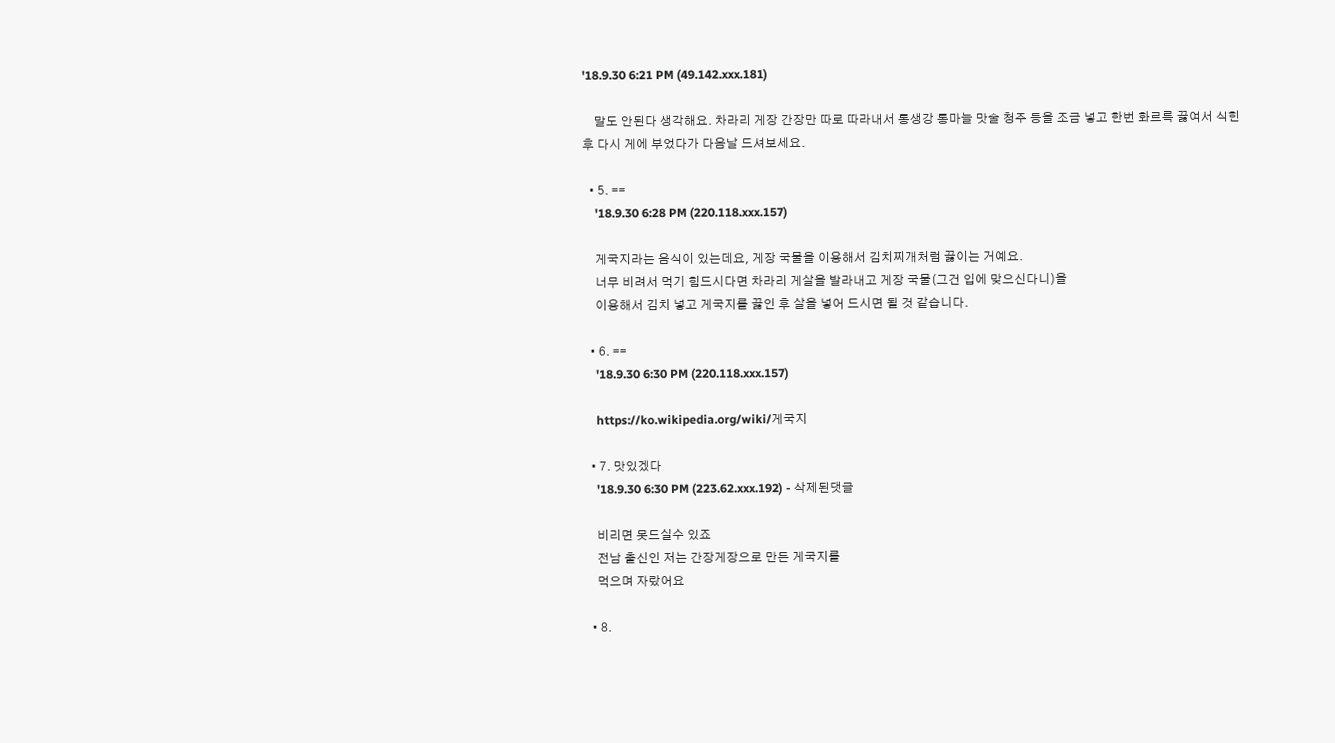'18.9.30 6:21 PM (49.142.xxx.181)

    말도 안된다 생각해요. 차라리 게장 간장만 따로 따라내서 통생강 통마늘 맛술 청주 등을 조금 넣고 한번 화르륵 끓여서 식힌후 다시 게에 부었다가 다음날 드셔보세요.

  • 5. ==
    '18.9.30 6:28 PM (220.118.xxx.157)

    게국지라는 음식이 있는데요, 게장 국물을 이용해서 김치찌개처럼 끓이는 거예요.
    너무 비려서 먹기 힘드시다면 차라리 게살을 발라내고 게장 국물(그건 입에 맞으신다니)을
    이용해서 김치 넣고 게국지를 끓인 후 살을 넣어 드시면 될 것 같습니다.

  • 6. ==
    '18.9.30 6:30 PM (220.118.xxx.157)

    https://ko.wikipedia.org/wiki/게국지

  • 7. 맛있겠다
    '18.9.30 6:30 PM (223.62.xxx.192) - 삭제된댓글

    비리면 못드실수 있죠
    전남 출신인 저는 간장게장으로 만든 게국지를
    먹으며 자랐어요

  • 8.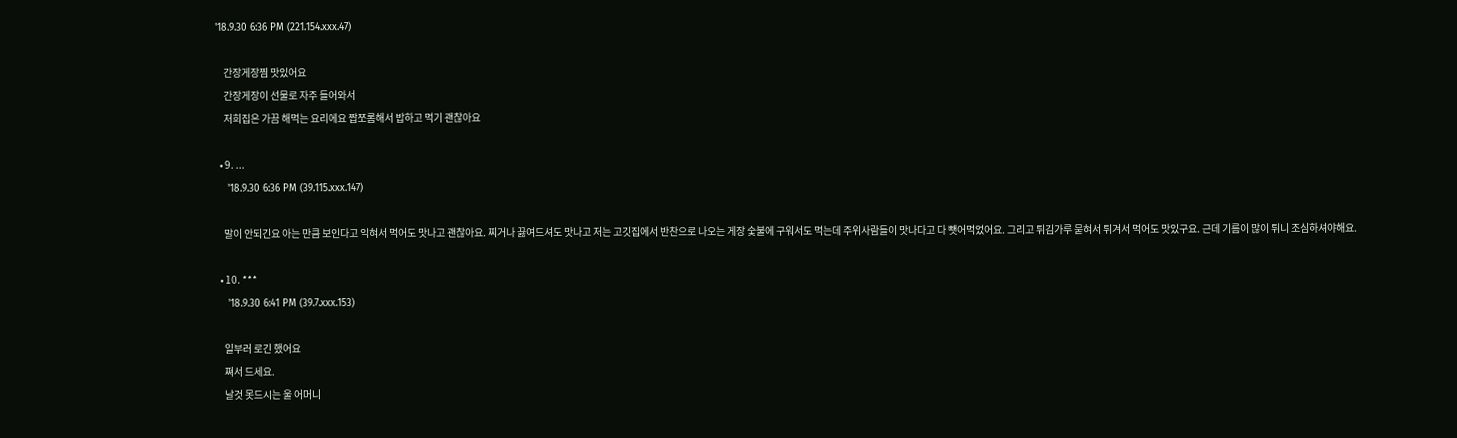'18.9.30 6:36 PM (221.154.xxx.47)

    간장게장찜 맛있어요
    간장게장이 선물로 자주 들어와서
    저희집은 가끔 해먹는 요리에요 짭쪼롬해서 밥하고 먹기 괜찮아요

  • 9. ...
    '18.9.30 6:36 PM (39.115.xxx.147)

    말이 안되긴요 아는 만큼 보인다고 익혀서 먹어도 맛나고 괜찮아요. 찌거나 끓여드셔도 맛나고 저는 고깃집에서 반찬으로 나오는 게장 숯불에 구워서도 먹는데 주위사람들이 맛나다고 다 뺏어먹었어요. 그리고 튀김가루 묻혀서 튀겨서 먹어도 맛있구요. 근데 기름이 많이 튀니 조심하셔야해요.

  • 10. ***
    '18.9.30 6:41 PM (39.7.xxx.153)

    일부러 로긴 했어요
    쪄서 드세요.
    날것 못드시는 울 어머니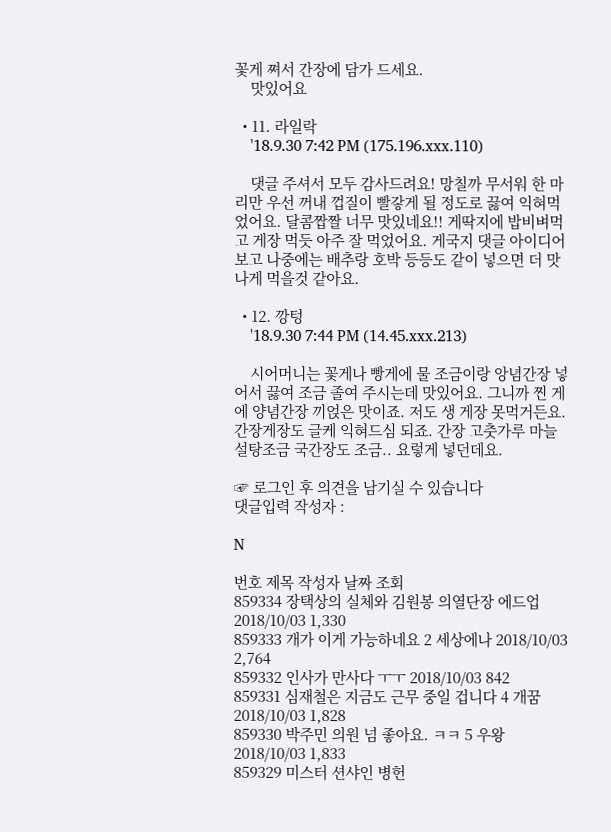꽃게 쪄서 간장에 담가 드세요.
    맛있어요

  • 11. 라일락
    '18.9.30 7:42 PM (175.196.xxx.110)

    댓글 주셔서 모두 감사드려요! 망칠까 무서워 한 마리만 우선 꺼내 껍질이 빨갛게 될 정도로 끓여 익혀먹었어요. 달콤짭짤 너무 맛있네요!! 게딱지에 밥비벼먹고 게장 먹듯 아주 잘 먹었어요. 게국지 댓글 아이디어 보고 나중에는 배추랑 호박 등등도 같이 넣으면 더 맛나게 먹을것 같아요.

  • 12. 깡텅
    '18.9.30 7:44 PM (14.45.xxx.213)

    시어머니는 꽃게나 빵게에 물 조금이랑 앙념간장 넣어서 끓여 조금 졸여 주시는데 맛있어요. 그니까 찐 게에 양념간장 끼얹은 맛이죠. 저도 생 게장 못먹거든요. 간장게장도 글케 익혀드심 되죠. 간장 고춧가루 마늘 설탕조금 국간장도 조금.. 요렇게 넣던데요.

☞ 로그인 후 의견을 남기실 수 있습니다
댓글입력 작성자 :

N

번호 제목 작성자 날짜 조회
859334 장택상의 실체와 김원봉 의열단장 에드업 2018/10/03 1,330
859333 개가 이게 가능하네요 2 세상에나 2018/10/03 2,764
859332 인사가 만사다 ㅜㅜ 2018/10/03 842
859331 심재철은 지금도 근무 중일 겁니다 4 개꿈 2018/10/03 1,828
859330 박주민 의원 넘 좋아요. ㅋㅋ 5 우왕 2018/10/03 1,833
859329 미스터 션샤인 병헌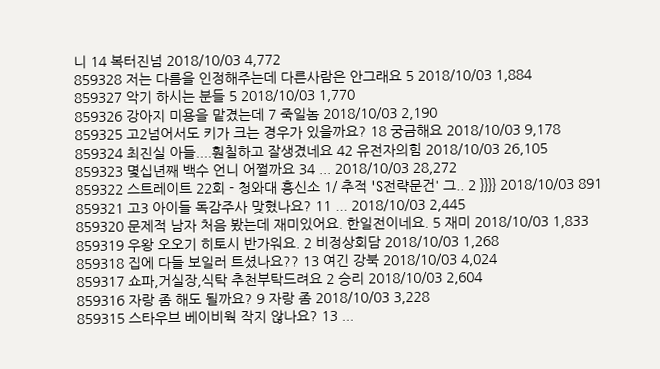니 14 복터진넘 2018/10/03 4,772
859328 저는 다름을 인정해주는데 다른사람은 안그래요 5 2018/10/03 1,884
859327 악기 하시는 분들 5 2018/10/03 1,770
859326 강아지 미용을 맡겼는데 7 죽일놈 2018/10/03 2,190
859325 고2넘어서도 키가 크는 경우가 있을까요? 18 궁금해요 2018/10/03 9,178
859324 최진실 아들....훤칠하고 잘생겼네요 42 유전자의힘 2018/10/03 26,105
859323 몇십년째 백수 언니 어쩔까요 34 ... 2018/10/03 28,272
859322 스트레이트 22회 - 청와대 흥신소 1/ 추적 'S전략문건' 그.. 2 }}}} 2018/10/03 891
859321 고3 아이들 독감주사 맞혔나요? 11 ... 2018/10/03 2,445
859320 문제적 남자 처음 봤는데 재미있어요. 한일전이네요. 5 재미 2018/10/03 1,833
859319 우왕 오오기 히토시 반가워요. 2 비정상회담 2018/10/03 1,268
859318 집에 다들 보일러 트셨나요?? 13 여긴 강북 2018/10/03 4,024
859317 쇼파,거실장,식탁 추천부탁드려요 2 승리 2018/10/03 2,604
859316 자랑 좀 해도 될까요? 9 자랑 좀 2018/10/03 3,228
859315 스타우브 베이비웍 작지 않나요? 13 ...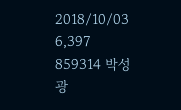2018/10/03 6,397
859314 박성광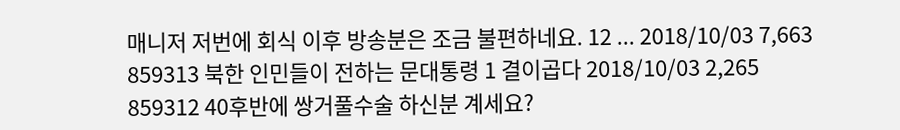매니저 저번에 회식 이후 방송분은 조금 불편하네요. 12 ... 2018/10/03 7,663
859313 북한 인민들이 전하는 문대통령 1 결이곱다 2018/10/03 2,265
859312 40후반에 쌍거풀수술 하신분 계세요?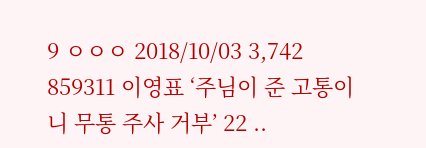9 ㅇㅇㅇ 2018/10/03 3,742
859311 이영표 ‘주님이 준 고통이니 무통 주사 거부’ 22 ..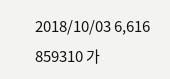2018/10/03 6,616
859310 가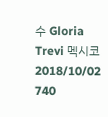수 Gloria Trevi 멕시코 2018/10/02 740